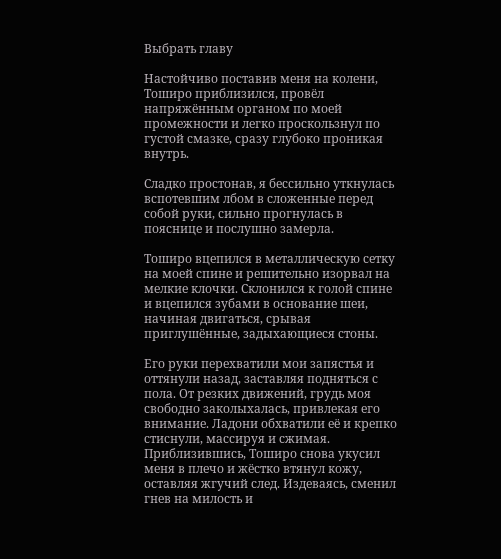Выбрать главу

Настойчиво поставив меня на колени, Тоширо приблизился, провёл напряжённым органом по моей промежности и легко проскользнул по густой смазке, сразу глубоко проникая внутрь.

Сладко простонав, я бессильно уткнулась вспотевшим лбом в сложенные перед собой руки, сильно прогнулась в пояснице и послушно замерла.

Тоширо вцепился в металлическую сетку на моей спине и решительно изорвал на мелкие клочки. Склонился к голой спине и вцепился зубами в основание шеи, начиная двигаться, срывая приглушённые, задыхающиеся стоны.

Его руки перехватили мои запястья и оттянули назад, заставляя подняться с пола. От резких движений, грудь моя свободно заколыхалась, привлекая его внимание. Ладони обхватили её и крепко стиснули, массируя и сжимая. Приблизившись, Тоширо снова укусил меня в плечо и жёстко втянул кожу, оставляя жгучий след. Издеваясь, сменил гнев на милость и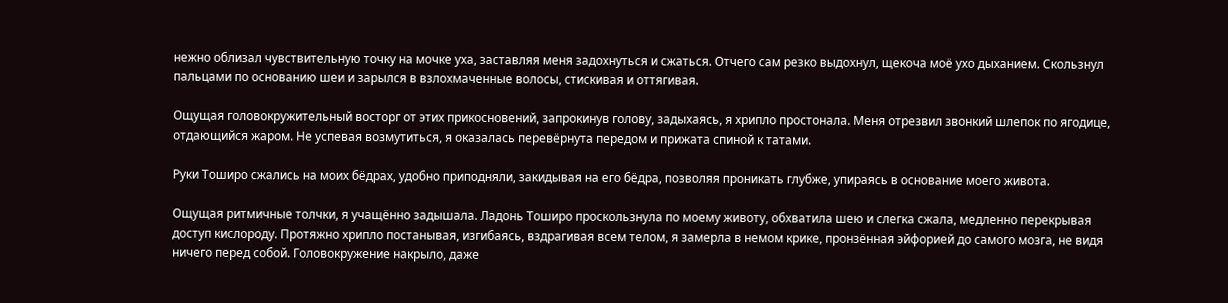нежно облизал чувствительную точку на мочке уха, заставляя меня задохнуться и сжаться. Отчего сам резко выдохнул, щекоча моё ухо дыханием. Скользнул пальцами по основанию шеи и зарылся в взлохмаченные волосы, стискивая и оттягивая.

Ощущая головокружительный восторг от этих прикосновений, запрокинув голову, задыхаясь, я хрипло простонала. Меня отрезвил звонкий шлепок по ягодице, отдающийся жаром. Не успевая возмутиться, я оказалась перевёрнута передом и прижата спиной к татами.

Руки Тоширо сжались на моих бёдрах, удобно приподняли, закидывая на его бёдра, позволяя проникать глубже, упираясь в основание моего живота.

Ощущая ритмичные толчки, я учащённо задышала. Ладонь Тоширо проскользнула по моему животу, обхватила шею и слегка сжала, медленно перекрывая доступ кислороду. Протяжно хрипло постанывая, изгибаясь, вздрагивая всем телом, я замерла в немом крике, пронзённая эйфорией до самого мозга, не видя ничего перед собой. Головокружение накрыло, даже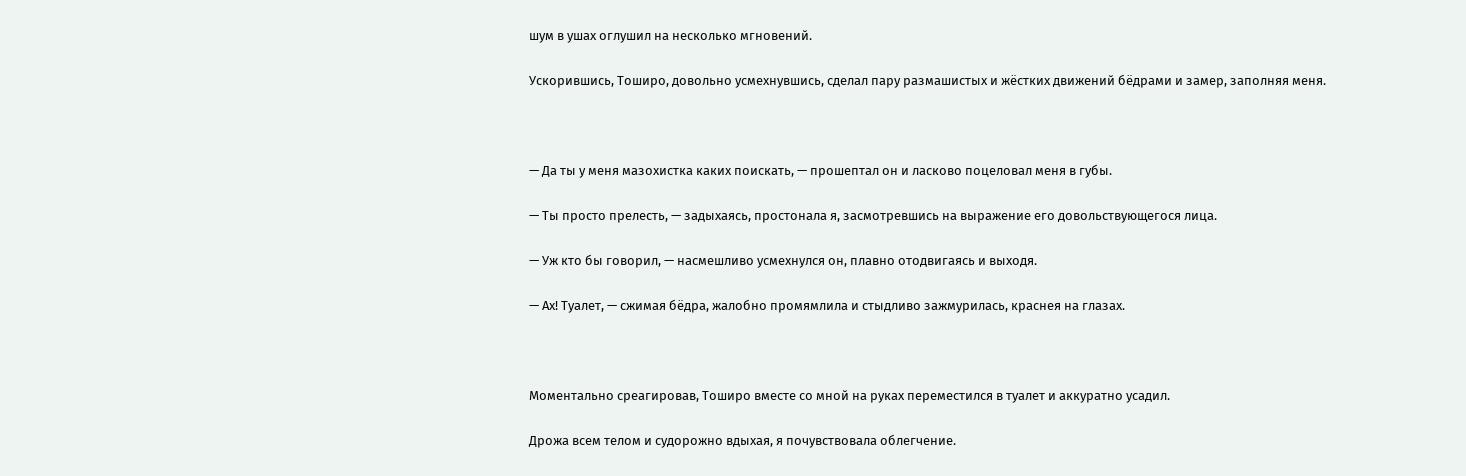шум в ушах оглушил на несколько мгновений.

Ускорившись, Тоширо, довольно усмехнувшись, сделал пару размашистых и жёстких движений бёдрами и замер, заполняя меня.



— Да ты у меня мазохистка каких поискать, — прошептал он и ласково поцеловал меня в губы.

— Ты просто прелесть, — задыхаясь, простонала я, засмотревшись на выражение его довольствующегося лица.

— Уж кто бы говорил, — насмешливо усмехнулся он, плавно отодвигаясь и выходя.

— Ах! Туалет, — сжимая бёдра, жалобно промямлила и стыдливо зажмурилась, краснея на глазах.



Моментально среагировав, Тоширо вместе со мной на руках переместился в туалет и аккуратно усадил.

Дрожа всем телом и судорожно вдыхая, я почувствовала облегчение.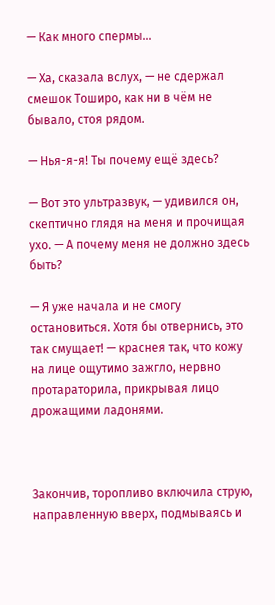— Как много спермы…

— Ха, сказала вслух, — не сдержал смешок Тоширо, как ни в чём не бывало, стоя рядом.

— Нья-я-я! Ты почему ещё здесь?

— Вот это ультразвук, — удивился он, скептично глядя на меня и прочищая ухо. — А почему меня не должно здесь быть?

— Я уже начала и не смогу остановиться. Хотя бы отвернись, это так смущает! — краснея так, что кожу на лице ощутимо зажгло, нервно протараторила, прикрывая лицо дрожащими ладонями.



Закончив, торопливо включила струю, направленную вверх, подмываясь и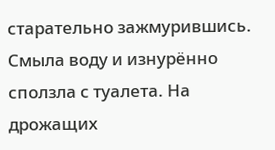старательно зажмурившись. Смыла воду и изнурённо сползла с туалета. На дрожащих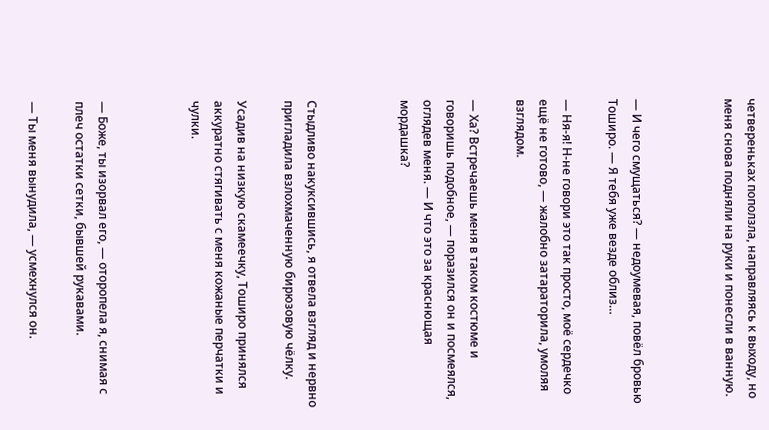четвереньках поползла, направляясь к выходу, но меня снова подняли на руки и понесли в ванную.



— И чего смущаться? — недоумевая, повёл бровью Тоширо. — Я тебя уже везде облиз…

— Ня-я! Н-не говори это так просто, моё сердечко ещё не готово, — жалобно затараторила, умоляя взглядом.

— Ха? Встречаешь меня в таком костюме и говоришь подобное, — поразился он и посмеялся, оглядев меня. — И что это за краснющая мордашка?



Стыдливо накуксившись, я отвела взгляд и нервно пригладила взлохмаченную бирюзовую чёлку.

Усадив на низкую скамеечку, Тоширо принялся аккуратно стягивать с меня кожаные перчатки и чулки.



— Боже, ты изорвал его, — оторопела я, снимая с плеч остатки сетки, бывшей рукавами.

— Ты меня вынудила, — усмехнулся он.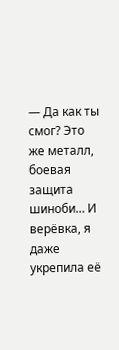— Да как ты смог? Это же металл, боевая защита шиноби… И верёвка, я даже укрепила её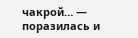чакрой… — поразилась и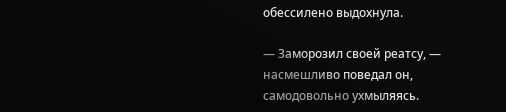обессилено выдохнула.

— Заморозил своей реатсу, — насмешливо поведал он, самодовольно ухмыляясь.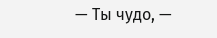— Ты чудо, —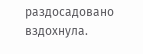раздосадовано вздохнула.